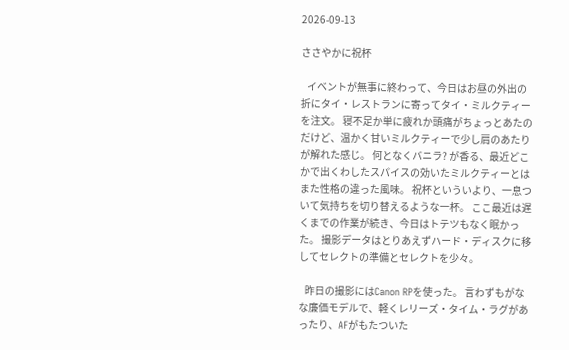2026-09-13

ささやかに祝杯

   イベントが無事に終わって、今日はお昼の外出の折にタイ・レストランに寄ってタイ・ミルクティーを注文。 寝不足か単に疲れか頭痛がちょっとあたのだけど、温かく甘いミルクティーで少し肩のあたりが解れた感じ。 何となくバニラ? が香る、最近どこかで出くわしたスパイスの効いたミルクティーとはまた性格の違った風味。 祝杯といういより、一息ついて気持ちを切り替えるような一杯。 ここ最近は遅くまでの作業が続き、今日はトテツもなく眠かった。 撮影データはとりあえずハード・ディスクに移してセレクトの準備とセレクトを少々。

   昨日の撮影にはCanon RPを使った。 言わずもがなな廉価モデルで、軽くレリーズ・タイム・ラグがあったり、AFがもたついた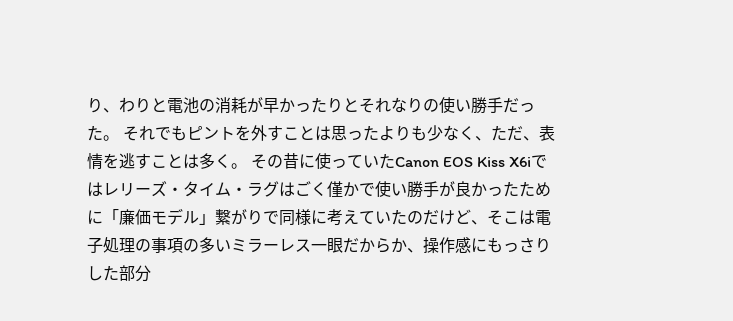り、わりと電池の消耗が早かったりとそれなりの使い勝手だった。 それでもピントを外すことは思ったよりも少なく、ただ、表情を逃すことは多く。 その昔に使っていたCanon EOS Kiss X6iではレリーズ・タイム・ラグはごく僅かで使い勝手が良かったために「廉価モデル」繋がりで同様に考えていたのだけど、そこは電子処理の事項の多いミラーレス一眼だからか、操作感にもっさりした部分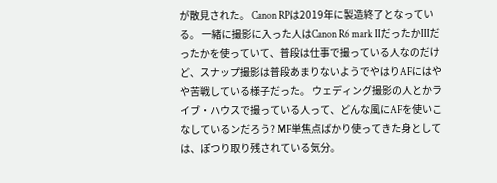が散見された。 Canon RPは2019年に製造終了となっている。 一緒に撮影に入った人はCanon R6 mark IIだったかIIIだったかを使っていて、普段は仕事で撮っている人なのだけど、スナップ撮影は普段あまりないようでやはりAFにはやや苦戦している様子だった。 ウェディング撮影の人とかライブ・ハウスで撮っている人って、どんな風にAFを使いこなしているンだろう? MF単焦点ばかり使ってきた身としては、ぽつり取り残されている気分。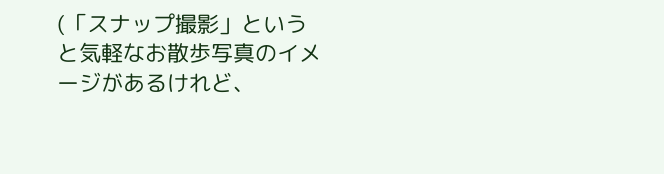(「スナップ撮影」というと気軽なお散歩写真のイメージがあるけれど、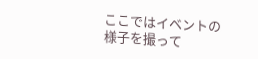ここではイベントの様子を撮って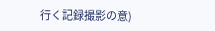行く記録撮影の意)